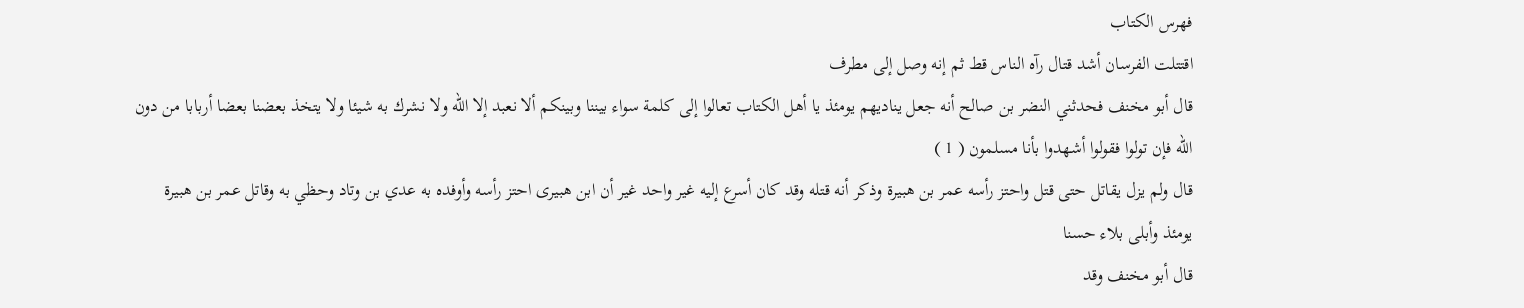فهرس الكتاب
اقتتلت الفرسان أشد قتال رآه الناس قط ثم إنه وصل إلى مطرف
قال أبو مخنف فحدثني النضر بن صالح أنه جعل يناديهم يومئذ يا أهل الكتاب تعالوا إلى كلمة سواء بيننا وبينكم ألا نعبد إلا الله ولا نشرك به شيئا ولا يتخذ بعضنا بعضا أربابا من دون الله فإن تولوا فقولوا أشهدوا بأنا مسلمون ( 1 )
قال ولم يزل يقاتل حتى قتل واحتز رأسه عمر بن هبيرة وذكر أنه قتله وقد كان أسرع إليه غير واحد غير أن ابن هبيرى احتز رأسه وأوفده به عدي بن وتاد وحظي به وقاتل عمر بن هبيرة يومئذ وأبلى بلاء حسنا
قال أبو مخنف وقد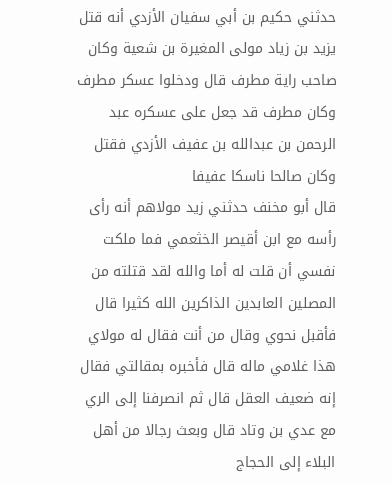حدثني حكيم بن أبي سفيان الأزدي أنه قتل يزيد بن زياد مولى المغيرة بن شعية وكان صاحب راية مطرف قال ودخلوا عسكر مطرف وكان مطرف قد جعل على عسكره عبد الرحمن بن عبدالله بن عفيف الأزدي فقتل وكان صالحا ناسكا عفيفا
قال أبو مخنف حدثني زيد مولاهم أنه رأى رأسه مع ابن أقيصر الخثعمي فما ملكت نفسي أن قلت له أما والله لقد قتلته من المصلين العابدين الذاكرين الله كثيرا قال فأقبل نحوي وقال من أنت فقال له مولاي هذا غلامي ماله قال فأخبره بمقالتي فقال إنه ضعيف العقل قال ثم انصرفنا إلى الري مع عدي بن وتاد قال وبعث رجالا من أهل البلاء إلى الحجاج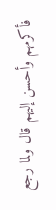فأكرمهم وأحسن إليهم قال ولما رجع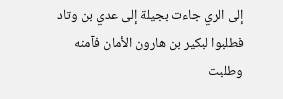إلى الري جاءت بجيلة إلى عدي بن وتاد فطلبوا لبكير بن هارون الأمان فآمنه وطلبت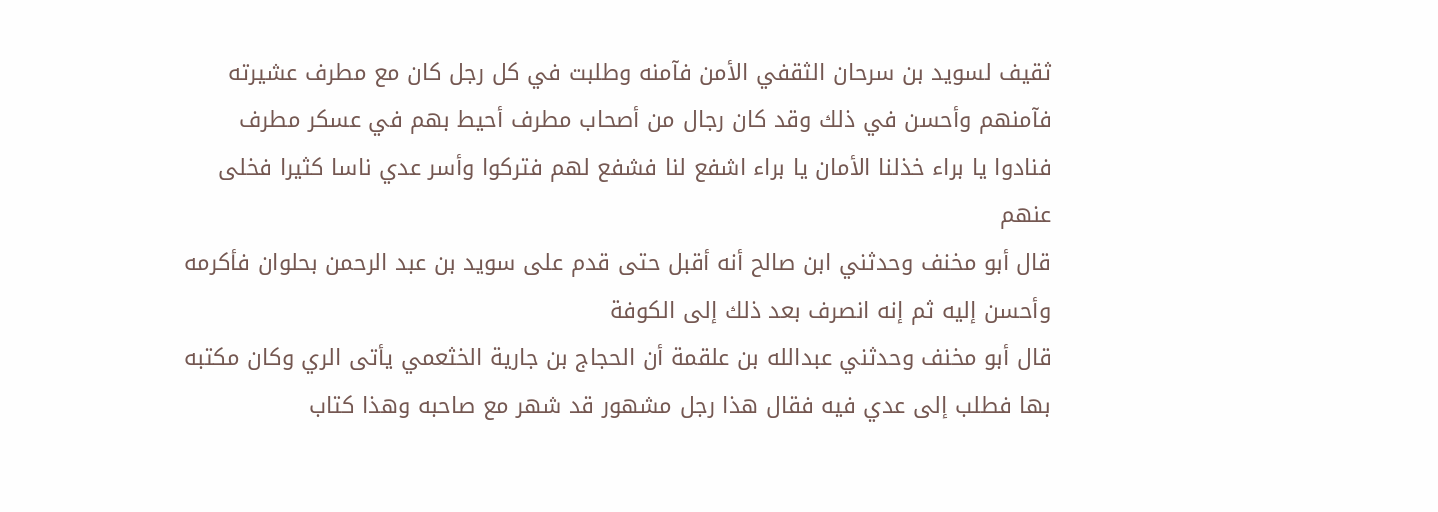ثقيف لسويد بن سرحان الثقفي الأمن فآمنه وطلبت في كل رجل كان مع مطرف عشيرته فآمنهم وأحسن في ذلك وقد كان رجال من أصحاب مطرف أحيط بهم في عسكر مطرف فنادوا يا براء خذلنا الأمان يا براء اشفع لنا فشفع لهم فتركوا وأسر عدي ناسا كثيرا فخلى عنهم
قال أبو مخنف وحدثني ابن صالح أنه أقبل حتى قدم على سويد بن عبد الرحمن بحلوان فأكرمه وأحسن إليه ثم إنه انصرف بعد ذلك إلى الكوفة
قال أبو مخنف وحدثني عبدالله بن علقمة أن الحجاج بن جارية الخثعمي يأتى الري وكان مكتبه بها فطلب إلى عدي فيه فقال هذا رجل مشهور قد شهر مع صاحبه وهذا كتاب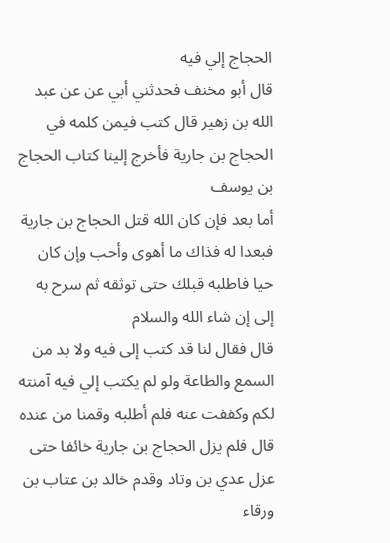الحجاج إلي فيه
قال أبو مخنف فحدثني أبي عن عن عبد الله بن زهير قال كتب فيمن كلمه في الحجاج بن جارية فأخرج إلينا كتاب الحجاج بن يوسف
أما بعد فإن كان الله قتل الحجاج بن جارية فبعدا له فذاك ما أهوى وأحب وإن كان حيا فاطلبه قبلك حتى توثقه ثم سرح به إلى إن شاء الله والسلام
قال فقال لنا قد كتب إلى فيه ولا بد من السمع والطاعة ولو لم يكتب إلي فيه آمنته لكم وكففت عنه فلم أطلبه وقمنا من عنده قال فلم يزل الحجاج بن جارية خائفا حتى عزل عدي بن وتاد وقدم خالد بن عتاب بن ورقاء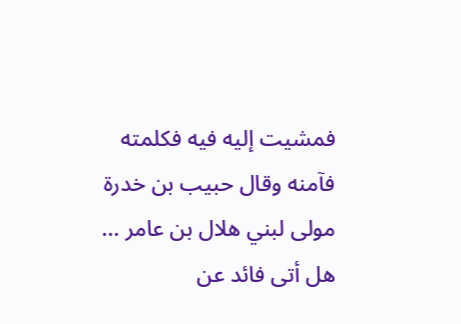فمشيت إليه فيه فكلمته فآمنه وقال حبيب بن خدرة مولى لبني هلال بن عامر ... هل أتى فائد عن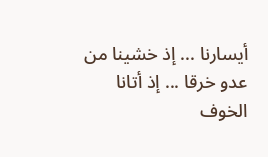أيسارنا ... إذ خشينا من عدو خرقا ... إذ أتانا الخوف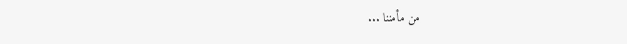من مأمننا ...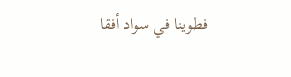فطوينا في سواد أفقا